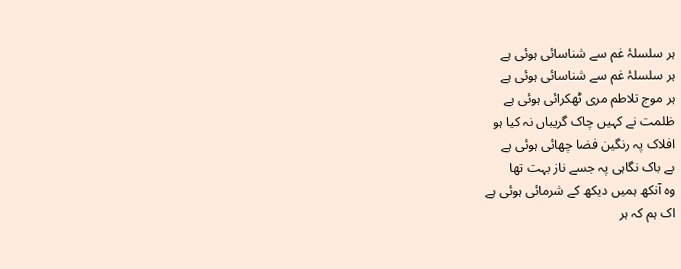ہر سلسلۂ غم سے شناسائی ہوئی ہے
ہر سلسلۂ غم سے شناسائی ہوئی ہے
ہر موج تلاطم مری ٹھکرائی ہوئی ہے
ظلمت نے کہیں چاک گریباں نہ کیا ہو
افلاک پہ رنگین فضا چھائی ہوئی ہے
بے باک نگاہی پہ جسے ناز بہت تھا
وہ آنکھ ہمیں دیکھ کے شرمائی ہوئی ہے
اک ہم کہ ہر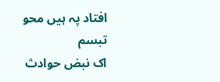افتاد پہ ہیں محو تبسم
اک نبض حوادث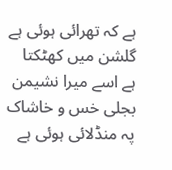ہے کہ تھرائی ہوئی ہے
گلشن میں کھٹکتا ہے اسے میرا نشیمن
بجلی خس و خاشاک پہ منڈلائی ہوئی ہے